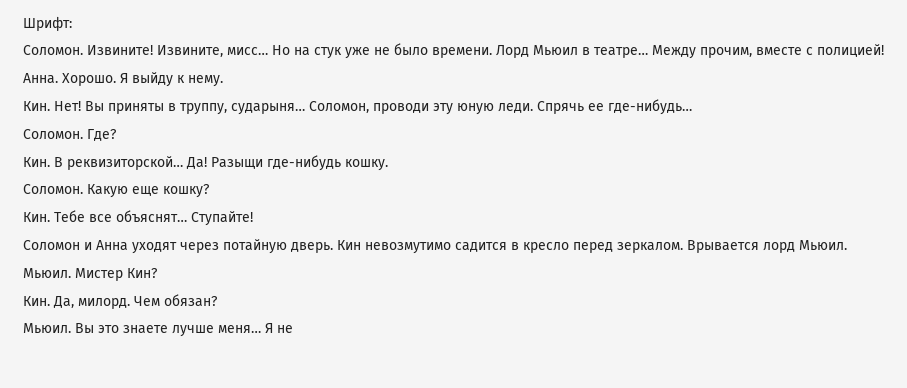Шрифт:
Соломон. Извините! Извините, мисс… Но на стук уже не было времени. Лорд Мьюил в театре… Между прочим, вместе с полицией!
Анна. Хорошо. Я выйду к нему.
Кин. Нет! Вы приняты в труппу, сударыня… Соломон, проводи эту юную леди. Спрячь ее где-нибудь…
Соломон. Где?
Кин. В реквизиторской… Да! Разыщи где-нибудь кошку.
Соломон. Какую еще кошку?
Кин. Тебе все объяснят… Ступайте!
Соломон и Анна уходят через потайную дверь. Кин невозмутимо садится в кресло перед зеркалом. Врывается лорд Мьюил.
Мьюил. Мистер Кин?
Кин. Да, милорд. Чем обязан?
Мьюил. Вы это знаете лучше меня… Я не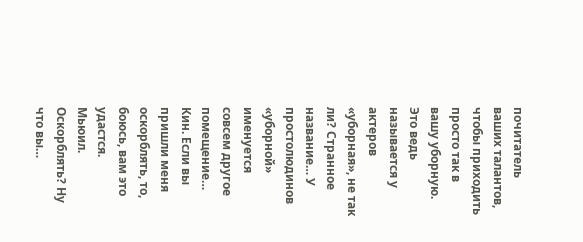почитатель ваших талантов, чтобы приходить просто так в вашу уборную. Это ведь называется у актеров «уборная», не так ли? Странное название… У простолюдинов «уборной» именуется совсем другое помещение…
Кин. Если вы пришли меня оскорблять, то, боюсь, вам это удастся.
Мьюил. Оскорблять? Ну что вы…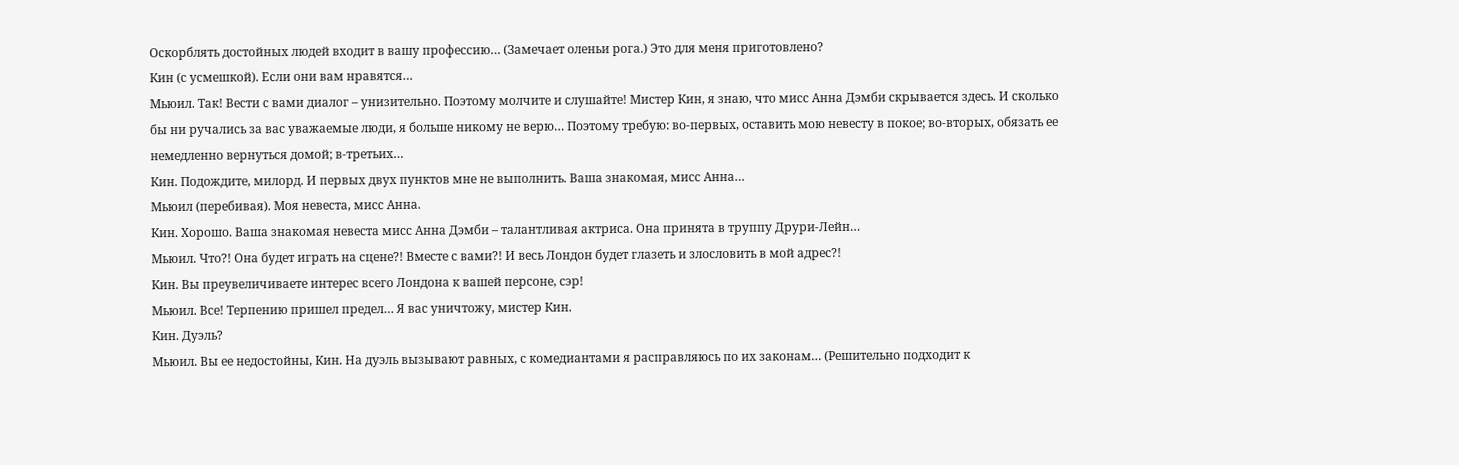Оскорблять достойных людей входит в вашу профессию… (Замечает оленьи рога.) Это для меня приготовлено?
Кин (с усмешкой). Если они вам нравятся…
Мьюил. Так! Вести с вами диалог – унизительно. Поэтому молчите и слушайте! Мистер Кин, я знаю, что мисс Анна Дэмби скрывается здесь. И сколько бы ни ручались за вас уважаемые люди, я больше никому не верю… Поэтому требую: во-первых, оставить мою невесту в покое; во-вторых, обязать ее немедленно вернуться домой; в-третьих…
Кин. Подождите, милорд. И первых двух пунктов мне не выполнить. Ваша знакомая, мисс Анна…
Мьюил (перебивая). Моя невеста, мисс Анна.
Кин. Хорошо. Ваша знакомая невеста мисс Анна Дэмби – талантливая актриса. Она принята в труппу Друри-Лейн…
Мьюил. Что?! Она будет играть на сцене?! Вместе с вами?! И весь Лондон будет глазеть и злословить в мой адрес?!
Кин. Вы преувеличиваете интерес всего Лондона к вашей персоне, сэр!
Мьюил. Все! Терпению пришел предел… Я вас уничтожу, мистер Кин.
Кин. Дуэль?
Мьюил. Вы ее недостойны, Кин. На дуэль вызывают равных, с комедиантами я расправляюсь по их законам… (Решительно подходит к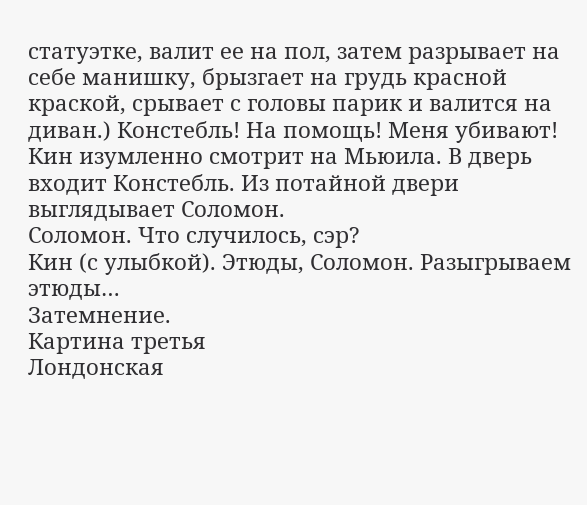статуэтке, валит ее на пол, затем разрывает на себе манишку, брызгает на грудь красной краской, срывает с головы парик и валится на диван.) Констебль! На помощь! Меня убивают!
Кин изумленно смотрит на Мьюила. В дверь входит Констебль. Из потайной двери выглядывает Соломон.
Соломон. Что случилось, сэр?
Кин (с улыбкой). Этюды, Соломон. Разыгрываем этюды…
Затемнение.
Картина третья
Лондонская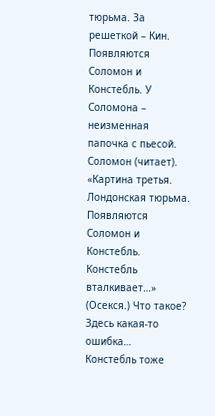тюрьма. За решеткой – Кин. Появляются Соломон и Констебль. У Соломона – неизменная папочка с пьесой.
Соломон (читает). «Картина третья. Лондонская тюрьма. Появляются Соломон и Констебль. Констебль вталкивает…» (Осекся.) Что такое? Здесь какая-то ошибка…
Констебль тоже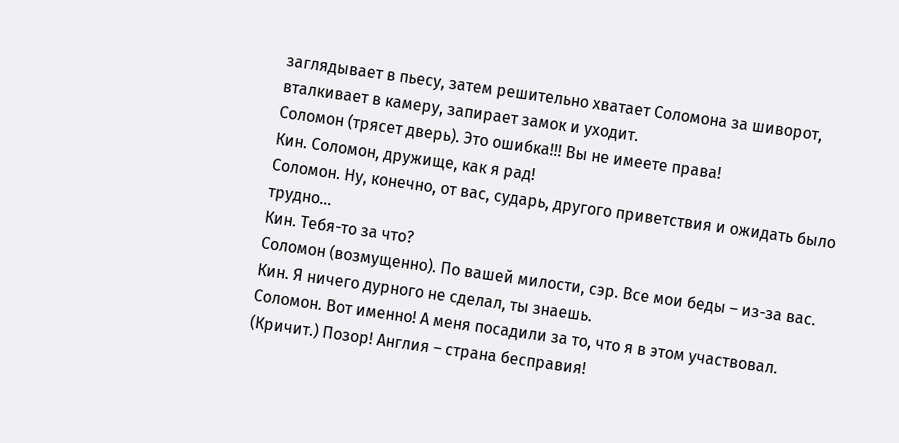заглядывает в пьесу, затем решительно хватает Соломона за шиворот, вталкивает в камеру, запирает замок и уходит.
Соломон (трясет дверь). Это ошибка!!! Вы не имеете права!
Кин. Соломон, дружище, как я рад!
Соломон. Ну, конечно, от вас, сударь, другого приветствия и ожидать было трудно…
Кин. Тебя-то за что?
Соломон (возмущенно). По вашей милости, сэр. Все мои беды – из-за вас.
Кин. Я ничего дурного не сделал, ты знаешь.
Соломон. Вот именно! А меня посадили за то, что я в этом участвовал. (Кричит.) Позор! Англия – страна бесправия!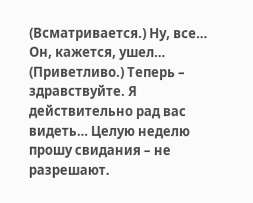(Всматривается.) Ну, все… Он, кажется, ушел… (Приветливо.) Теперь – здравствуйте. Я действительно рад вас видеть… Целую неделю прошу свидания – не разрешают.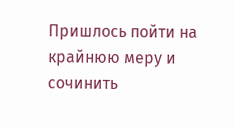Пришлось пойти на крайнюю меру и сочинить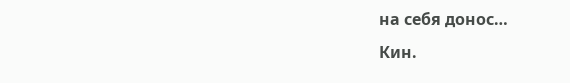на себя донос…
Кин.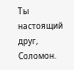Ты настоящий друг, Соломон.